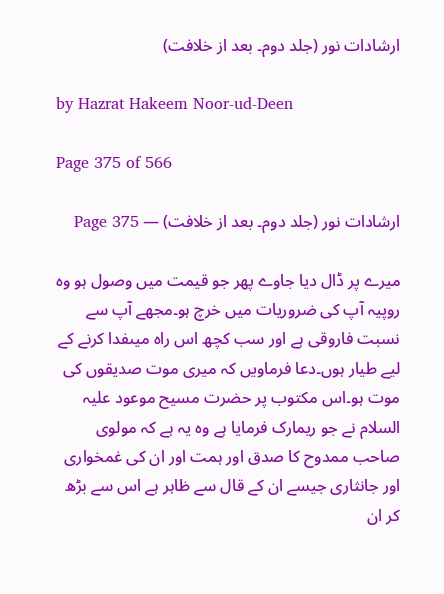ارشادات نور (جلد دوم۔ بعد از خلافت)

by Hazrat Hakeem Noor-ud-Deen

Page 375 of 566

ارشادات نور (جلد دوم۔ بعد از خلافت) — Page 375

میرے پر ڈال دیا جاوے پھر جو قیمت میں وصول ہو وہ روپیہ آپ کی ضروریات میں خرچ ہو۔مجھے آپ سے نسبت فاروقی ہے اور سب کچھ اس راہ میںفدا کرنے کے لیے طیار ہوں۔دعا فرماویں کہ میری موت صدیقوں کی موت ہو۔اس مکتوب پر حضرت مسیح موعود علیہ السلام نے جو ریمارک فرمایا ہے وہ یہ ہے کہ مولوی صاحب ممدوح کا صدق اور ہمت اور ان کی غمخواری اور جانثاری جیسے ان کے قال سے ظاہر ہے اس سے بڑھ کر ان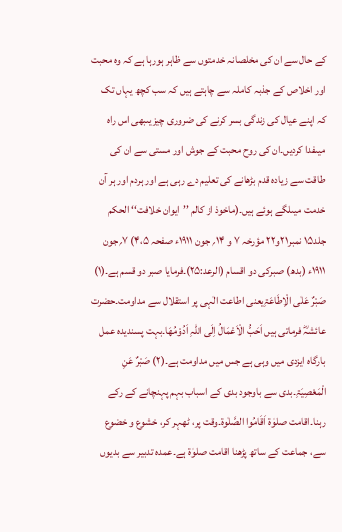کے حال سے ان کی مخلصانہ خدمتوں سے ظاہر ہورہا ہے کہ وہ محبت اور اخلاص کے جذبہ کاملہ سے چاہتے ہیں کہ سب کچھ یہاں تک کہ اپنے عیال کی زندگی بسر کرنے کی ضروری چیزیںبھی اس راہ میںفدا کردیں۔ان کی روح محبت کے جوش اور مستی سے ان کی طاقت سے زیادہ قدم بڑھانے کی تعلیم دے رہی ہے اور ہردم اور ہر آن خدمت میںلگے ہوئے ہیں۔(ماخوذ از کالم ’’ایوان خلافت‘‘ الحکم جلد۱۵ نمبر۲۱و۲۲ مؤرخہ ۷ و ۱۴؍ جون ۱۹۱۱ء صفحہ ۴،۵) ۷؍جون ۱۹۱۱ء (بدھ) صبرکی دو اقسام (الرعد:۲۵)۔فرمایا صبر دو قسم ہے۔(۱) صَبْرٌ عَلٰی الْاِطَاعَۃِیعنی اطاعت الٰہی پر استقلال سے مداومت۔حضرت عائشہؓ فرماتی ہیں اَحَبُّ الْاَعْمَالُ اِلَی اللّٰہِ اَدُوْمُھَا۔بہت پسندیدہ عمل بارگاہ ایزدی میں وہی ہے جس میں مداومت ہے۔(۲) صَبْرٌ عَنِ الْمَعْصِیَۃِ۔بدی سے باوجود بدی کے اسباب بہم پہنچانے کے رکے رہنا۔اقامت صلوٰۃ اَقَامُوا الصَّلٰوۃ۔وقت پر، ٹھہر کر، خشوع و خضوع سے، جماعت کے ساتھ پڑھنا اقامت صلوٰۃ ہے۔عمدہ تدبیر سے بدیوں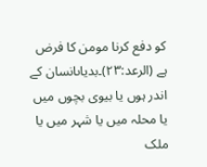کو دفع کرنا مومن کا فرض ہے (الرعد:۲۳)۔بدیاںانسان کے اندر ہوں یا بیوی بچوں میں یا محلہ میں یا شہر میں یا ملک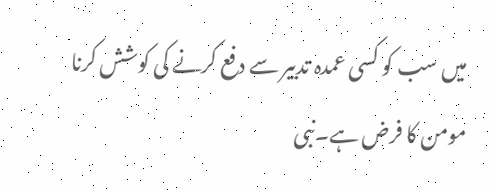میں سب کو کسی عمدہ تدبیر سے دفع کرنے کی کوشش کرنا مومن کا فرض ہے۔نبی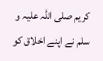کریم صلی اللہ علیہ و سلم نے اپنے اخلاق کو